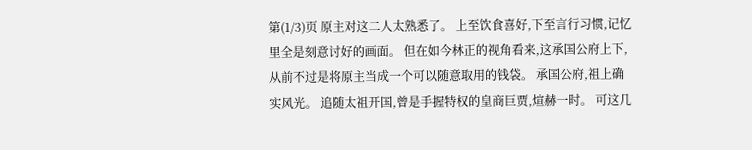第(1/3)页 原主对这二人太熟悉了。 上至饮食喜好,下至言行习惯,记忆里全是刻意讨好的画面。 但在如今林正的视角看来,这承国公府上下,从前不过是将原主当成一个可以随意取用的钱袋。 承国公府,祖上确实风光。 追随太祖开国,曾是手握特权的皇商巨贾,煊赫一时。 可这几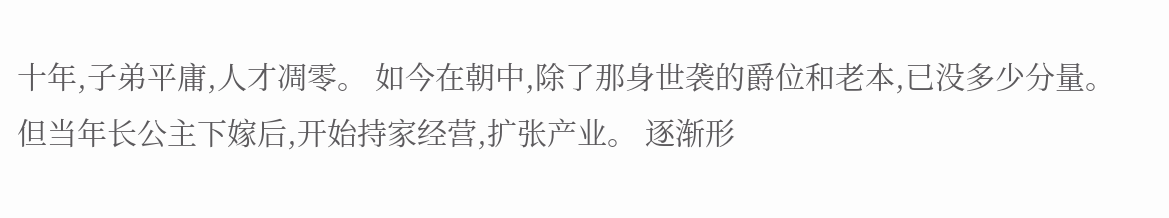十年,子弟平庸,人才凋零。 如今在朝中,除了那身世袭的爵位和老本,已没多少分量。 但当年长公主下嫁后,开始持家经营,扩张产业。 逐渐形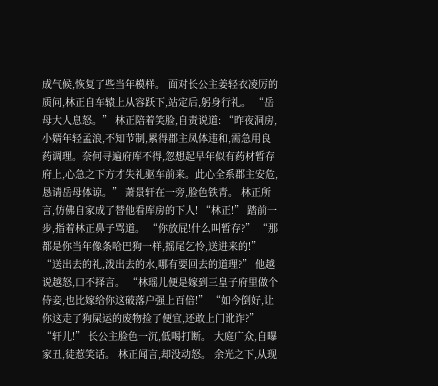成气候,恢复了些当年模样。 面对长公主姜轻衣凌厉的质问,林正自车辕上从容跃下,站定后,躬身行礼。 “岳母大人息怒。” 林正陪着笑脸,自责说道: “昨夜洞房,小婿年轻孟浪,不知节制,累得郡主凤体违和,需急用良药调理。奈何寻遍府库不得,忽想起早年似有药材暂存府上,心急之下方才失礼驱车前来。此心全系郡主安危,恳请岳母体谅。” 萧景轩在一旁,脸色铁青。 林正所言,仿佛自家成了替他看库房的下人! “林正!” 踏前一步,指着林正鼻子骂道。 “你放屁!什么叫暂存?” “那都是你当年像条哈巴狗一样,摇尾乞怜,送进来的!” “送出去的礼,泼出去的水,哪有要回去的道理?” 他越说越怒,口不择言。 “林瑶儿便是嫁到三皇子府里做个侍妾,也比嫁给你这破落户强上百倍!” “如今倒好,让你这走了狗屎运的废物捡了便宜,还敢上门讹诈?” “轩儿!” 长公主脸色一沉,低喝打断。 大庭广众,自曝家丑,徒惹笑话。 林正闻言,却没动怒。 余光之下,从现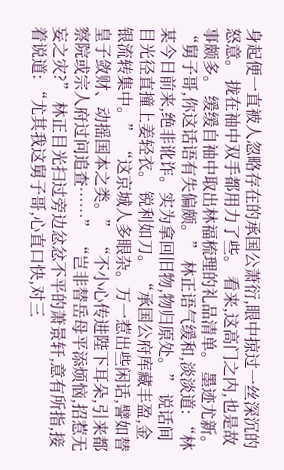身起便一直被人忽略存在的承国公萧衍,眼中掠过一丝深沉的怒意。 拢在袖中双手都用力了些。 看来,这高门之内,也是故事颇多。 缓缓自袖中取出林福梳理的礼品清单。 墨迹尤新。 “舅子哥,你这话语有失偏颇。” 林正语气缓和,淡淡道: “林某今日前来,绝非讹诈。实为拿回旧物,物归原处。” 说话间目光径直撞上姜轻衣。 锐利如刀。 “承国公府库藏丰盈,金银流转集中。” “这京城人多眼杂。万一惹出些闲话,譬如替皇子敛财、动摇国本之类。” “不小心传进陛下耳朵,引来都察院或宗人府过问追查……” “岂非替岳母平添烦恼,招惹无妄之灾?” 林正目光扫过旁边忿忿不平的萧景轩,意有所指,接着说道: “尤其我这舅子哥,心直口快,对三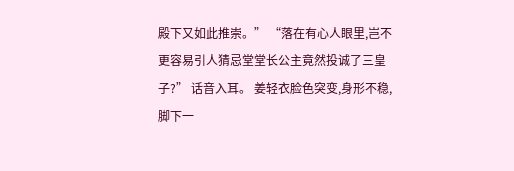殿下又如此推崇。” “落在有心人眼里,岂不更容易引人猜忌堂堂长公主竟然投诚了三皇子?” 话音入耳。 姜轻衣脸色突变,身形不稳,脚下一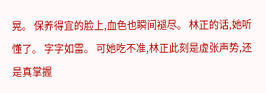晃。 保养得宜的脸上,血色也瞬间褪尽。 林正的话,她听懂了。 字字如雷。 可她吃不准,林正此刻是虚张声势,还是真掌握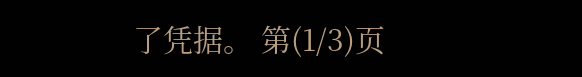了凭据。 第(1/3)页